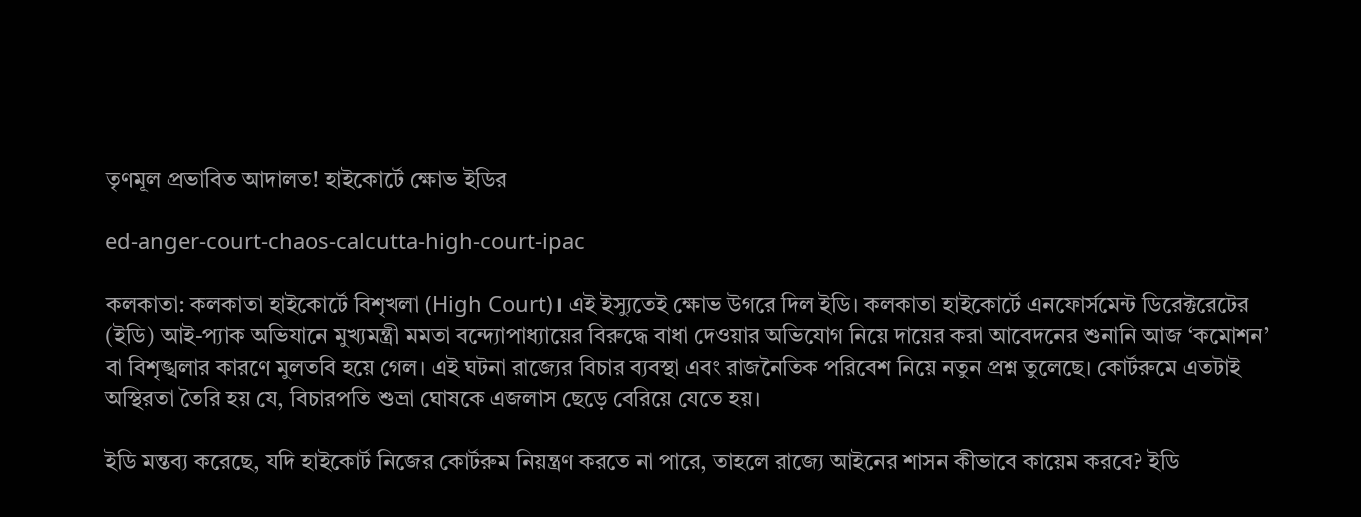তৃণমূল প্রভাবিত আদালত! হাইকোর্টে ক্ষোভ ইডির

ed-anger-court-chaos-calcutta-high-court-ipac

কলকাতা: কলকাতা হাইকোর্টে বিশৃখলা (High Court)। এই ইস্যুতেই ক্ষোভ উগরে দিল ইডি। কলকাতা হাইকোর্টে এনফোর্সমেন্ট ডিরেক্টরেটের (ইডি) আই-প্যাক অভিযানে মুখ্যমন্ত্রী মমতা বন্দ্যোপাধ্যায়ের বিরুদ্ধে বাধা দেওয়ার অভিযোগ নিয়ে দায়ের করা আবেদনের শুনানি আজ ‘কমোশন’ বা বিশৃঙ্খলার কারণে মুলতবি হয়ে গেল। এই ঘটনা রাজ্যের বিচার ব্যবস্থা এবং রাজনৈতিক পরিবেশ নিয়ে নতুন প্রশ্ন তুলেছে। কোর্টরুমে এতটাই অস্থিরতা তৈরি হয় যে, বিচারপতি শুভ্রা ঘোষকে এজলাস ছেড়ে বেরিয়ে যেতে হয়।

ইডি মন্তব্য করেছে, যদি হাইকোর্ট নিজের কোর্টরুম নিয়ন্ত্রণ করতে না পারে, তাহলে রাজ্যে আইনের শাসন কীভাবে কায়েম করবে? ইডি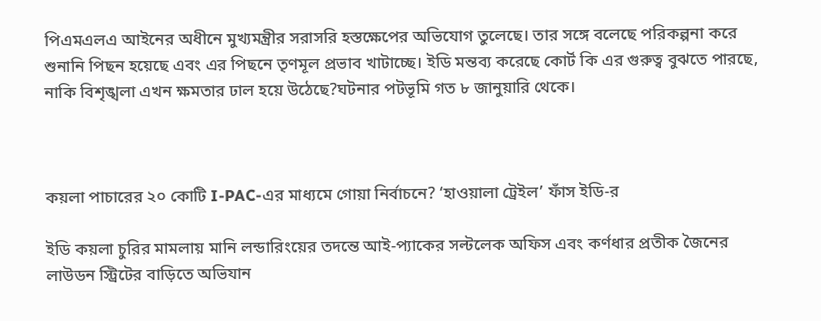পিএমএলএ আইনের অধীনে মুখ্যমন্ত্রীর সরাসরি হস্তক্ষেপের অভিযোগ তুলেছে। তার সঙ্গে বলেছে পরিকল্পনা করে শুনানি পিছন হয়েছে এবং এর পিছনে তৃণমূল প্রভাব খাটাচ্ছে। ইডি মন্তব্য করেছে কোর্ট কি এর গুরুত্ব বুঝতে পারছে, নাকি বিশৃঙ্খলা এখন ক্ষমতার ঢাল হয়ে উঠেছে?ঘটনার পটভূমি গত ৮ জানুয়ারি থেকে।



কয়লা পাচারের ২০ কোটি I-PAC-এর মাধ্যমে গোয়া নির্বাচনে? ‘হাওয়ালা ট্রেইল’ ফাঁস ইডি-র

ইডি কয়লা চুরির মামলায় মানি লন্ডারিংয়ের তদন্তে আই-প্যাকের সল্টলেক অফিস এবং কর্ণধার প্রতীক জৈনের লাউডন স্ট্রিটের বাড়িতে অভিযান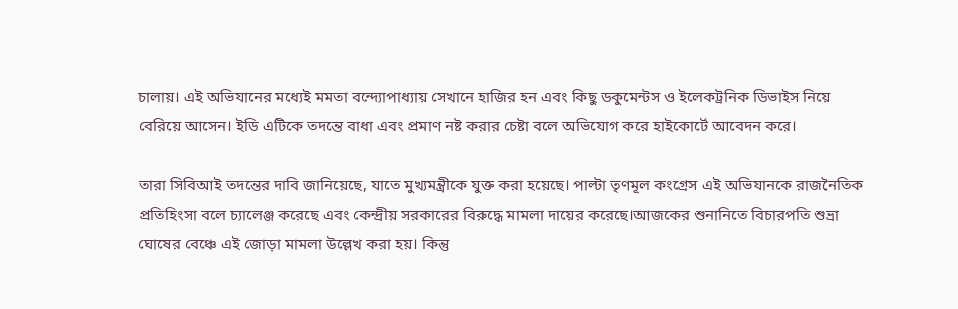চালায়। এই অভিযানের মধ্যেই মমতা বন্দ্যোপাধ্যায় সেখানে হাজির হন এবং কিছু ডকুমেন্টস ও ইলেকট্রনিক ডিভাইস নিয়ে বেরিয়ে আসেন। ইডি এটিকে তদন্তে বাধা এবং প্রমাণ নষ্ট করার চেষ্টা বলে অভিযোগ করে হাইকোর্টে আবেদন করে।

তারা সিবিআই তদন্তের দাবি জানিয়েছে, যাতে মুখ্যমন্ত্রীকে যুক্ত করা হয়েছে। পাল্টা তৃণমূল কংগ্রেস এই অভিযানকে রাজনৈতিক প্রতিহিংসা বলে চ্যালেঞ্জ করেছে এবং কেন্দ্রীয় সরকারের বিরুদ্ধে মামলা দায়ের করেছে।আজকের শুনানিতে বিচারপতি শুভ্রা ঘোষের বেঞ্চে এই জোড়া মামলা উল্লেখ করা হয়। কিন্তু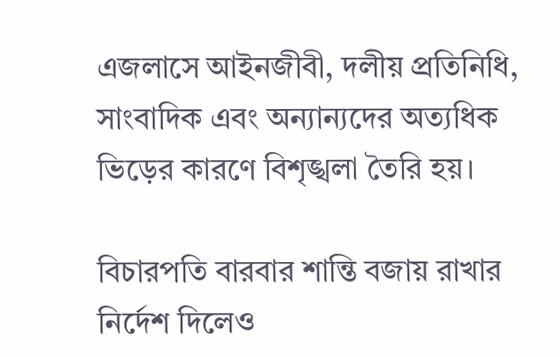এজলাসে আইনজীবী, দলীয় প্রতিনিধি, সাংবাদিক এবং অন্যান্যদের অত্যধিক ভিড়ের কারণে বিশৃঙ্খলা তৈরি হয়।

বিচারপতি বারবার শান্তি বজায় রাখার নির্দেশ দিলেও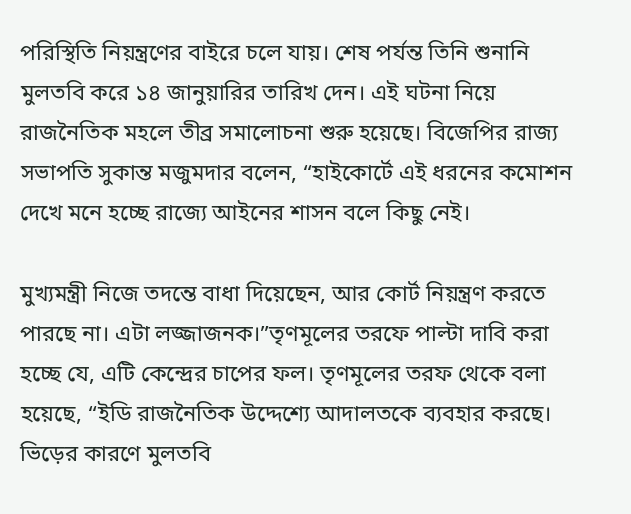পরিস্থিতি নিয়ন্ত্রণের বাইরে চলে যায়। শেষ পর্যন্ত তিনি শুনানি মুলতবি করে ১৪ জানুয়ারির তারিখ দেন। এই ঘটনা নিয়ে রাজনৈতিক মহলে তীব্র সমালোচনা শুরু হয়েছে। বিজেপির রাজ্য সভাপতি সুকান্ত মজুমদার বলেন, “হাইকোর্টে এই ধরনের কমোশন দেখে মনে হচ্ছে রাজ্যে আইনের শাসন বলে কিছু নেই।

মুখ্যমন্ত্রী নিজে তদন্তে বাধা দিয়েছেন, আর কোর্ট নিয়ন্ত্রণ করতে পারছে না। এটা লজ্জাজনক।”তৃণমূলের তরফে পাল্টা দাবি করা হচ্ছে যে, এটি কেন্দ্রের চাপের ফল। তৃণমূলের তরফ থেকে বলা হয়েছে, “ইডি রাজনৈতিক উদ্দেশ্যে আদালতকে ব্যবহার করছে। ভিড়ের কারণে মুলতবি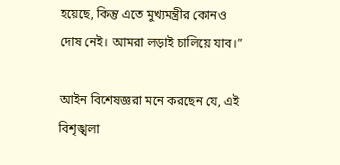হয়েছে, কিন্তু এতে মুখ্যমন্ত্রীর কোনও দোষ নেই। আমরা লড়াই চালিয়ে যাব।”

আইন বিশেষজ্ঞরা মনে করছেন যে, এই বিশৃঙ্খলা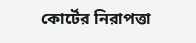কোর্টের নিরাপত্তা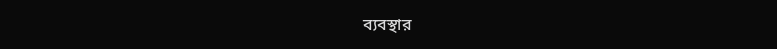ব্যবস্থার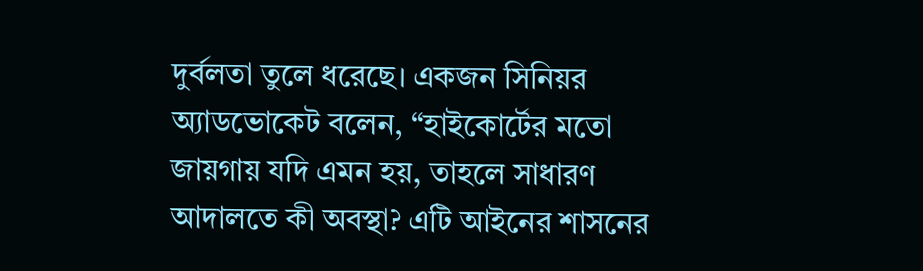দুর্বলতা তুলে ধরেছে। একজন সিনিয়র অ্যাডভোকেট বলেন, “হাইকোর্টের মতো জায়গায় যদি এমন হয়, তাহলে সাধারণ আদালতে কী অবস্থা? এটি আইনের শাসনের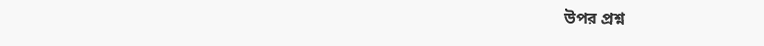উপর প্রশ্ন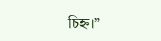চিহ্ন।”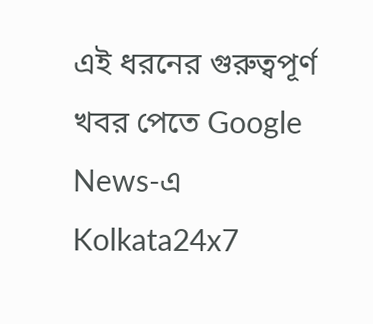এই ধরনের গুরুত্বপূর্ণ খবর পেতে Google News-এ Kolkata24x7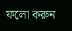ফলো করুন